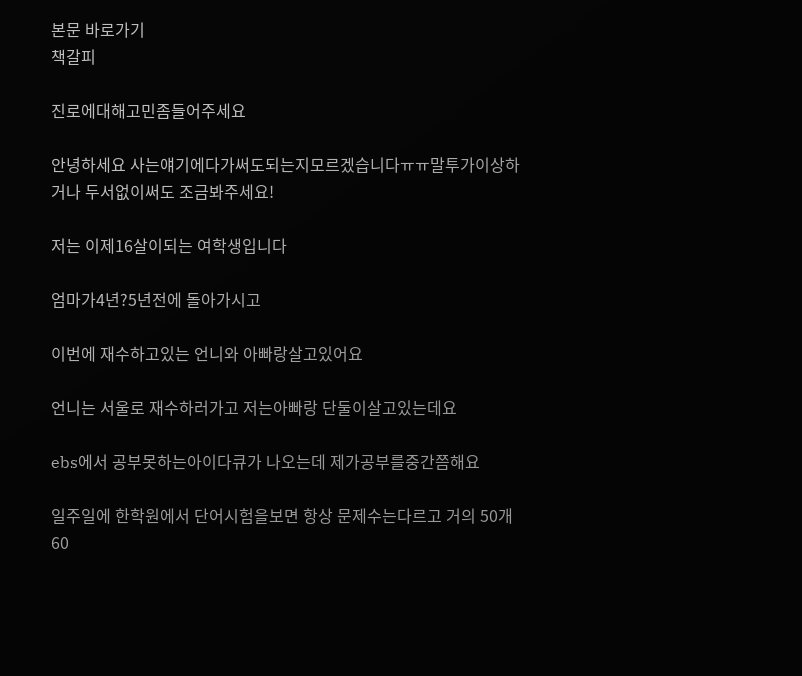본문 바로가기
책갈피

진로에대해고민좀들어주세요

안녕하세요 사는얘기에다가써도되는지모르겠습니다ㅠㅠ말투가이상하거나 두서없이써도 조금봐주세요!

저는 이제16살이되는 여학생입니다

엄마가4년?5년전에 돌아가시고

이번에 재수하고있는 언니와 아빠랑살고있어요

언니는 서울로 재수하러가고 저는아빠랑 단둘이살고있는데요

ebs에서 공부못하는아이다큐가 나오는데 제가공부를중간쯤해요

일주일에 한학원에서 단어시험을보면 항상 문제수는다르고 거의 50개60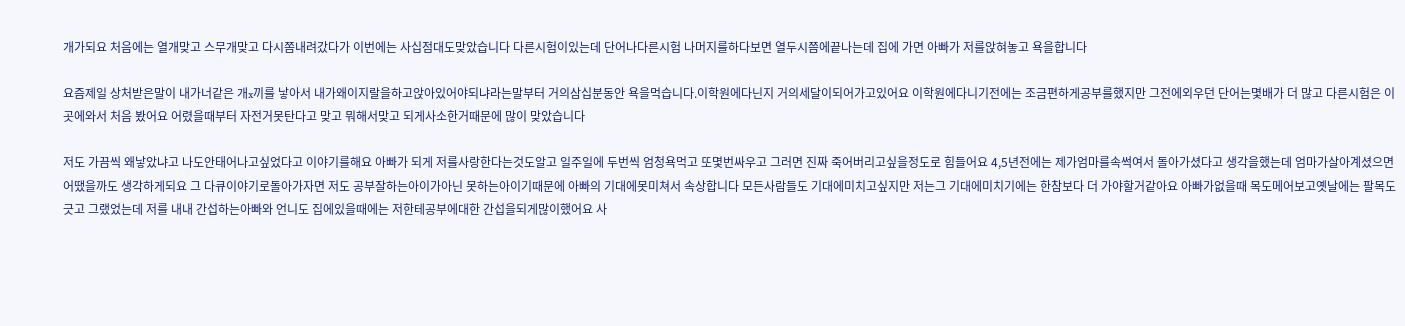개가되요 처음에는 열개맞고 스무개맞고 다시쫌내려갔다가 이번에는 사십점대도맞았습니다 다른시험이있는데 단어나다른시험 나머지를하다보면 열두시쯤에끝나는데 집에 가면 아빠가 저를앉혀놓고 욕을합니다

요즘제일 상처받은말이 내가너같은 개x끼를 낳아서 내가왜이지랄을하고앉아있어야되냐라는말부터 거의삼십분동안 욕을먹습니다.이학원에다닌지 거의세달이되어가고있어요 이학원에다니기전에는 조금편하게공부를했지만 그전에외우던 단어는몇배가 더 많고 다른시험은 이곳에와서 처음 봤어요 어렸을때부터 자전거못탄다고 맞고 뭐해서맞고 되게사소한거때문에 많이 맞았습니다

저도 가끔씩 왜낳았냐고 나도안태어나고싶었다고 이야기를해요 아빠가 되게 저를사랑한다는것도알고 일주일에 두번씩 엄청욕먹고 또몇번싸우고 그러면 진짜 죽어버리고싶을정도로 힘들어요 4,5년전에는 제가엄마를속썩여서 돌아가셨다고 생각을했는데 엄마가살아계셨으면어땠을까도 생각하게되요 그 다큐이야기로돌아가자면 저도 공부잘하는아이가아닌 못하는아이기때문에 아빠의 기대에못미쳐서 속상합니다 모든사람들도 기대에미치고싶지만 저는그 기대에미치기에는 한참보다 더 가야할거같아요 아빠가없을때 목도메어보고옛날에는 팔목도긋고 그랬었는데 저를 내내 간섭하는아빠와 언니도 집에있을때에는 저한테공부에대한 간섭을되게많이했어요 사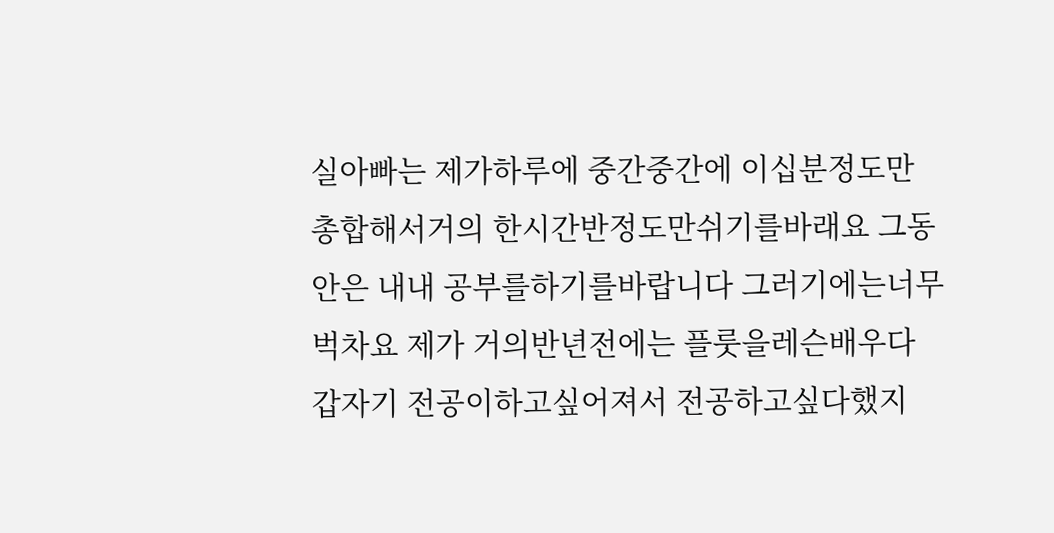실아빠는 제가하루에 중간중간에 이십분정도만 총합해서거의 한시간반정도만쉬기를바래요 그동안은 내내 공부를하기를바랍니다 그러기에는너무벅차요 제가 거의반년전에는 플룻을레슨배우다 갑자기 전공이하고싶어져서 전공하고싶다했지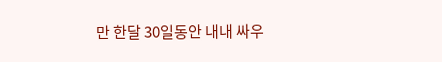만 한달 30일동안 내내 싸우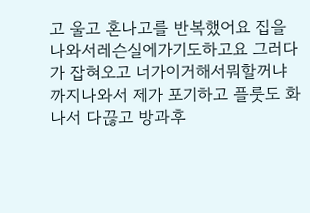고 울고 혼나고를 반복했어요 집을나와서레슨실에가기도하고요 그러다가 잡혀오고 너가이거해서뭐할꺼냐까지나와서 제가 포기하고 플룻도 화나서 다끊고 방과후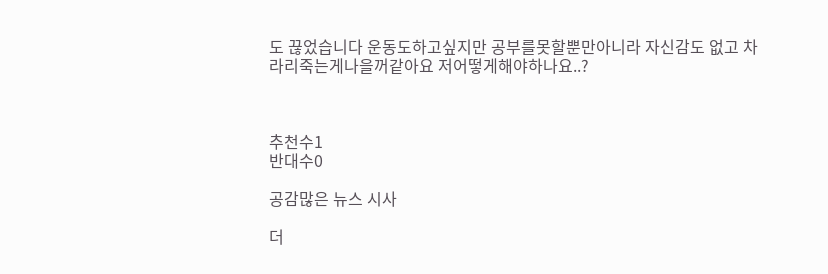도 끊었습니다 운동도하고싶지만 공부를못할뿐만아니라 자신감도 없고 차라리죽는게나을꺼같아요 저어떻게해야하나요..?



추천수1
반대수0

공감많은 뉴스 시사

더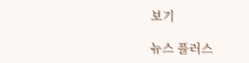보기

뉴스 플러스